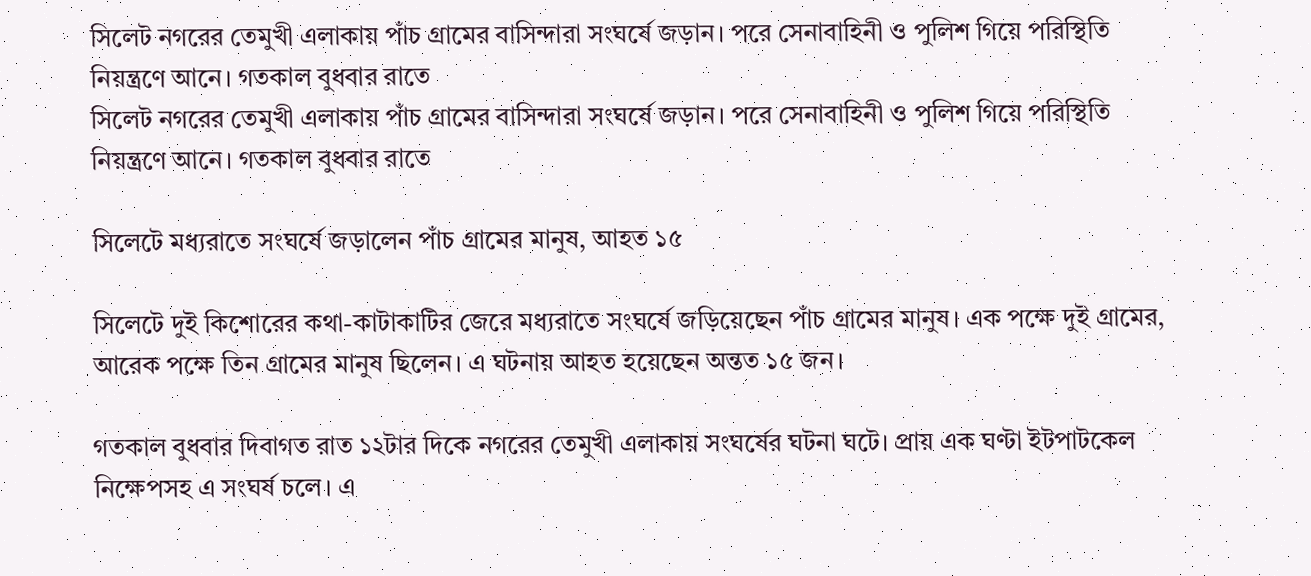সিলেট নগরের তেমুখী এলাকায় পাঁচ গ্রামের বাসিন্দারা সংঘর্ষে জড়ান। পরে সেনাবাহিনী ও পুলিশ গিয়ে পরিস্থিতি নিয়ন্ত্রণে আনে। গতকাল বুধবার রাতে
সিলেট নগরের তেমুখী এলাকায় পাঁচ গ্রামের বাসিন্দারা সংঘর্ষে জড়ান। পরে সেনাবাহিনী ও পুলিশ গিয়ে পরিস্থিতি নিয়ন্ত্রণে আনে। গতকাল বুধবার রাতে

সিলেটে মধ্যরাতে সংঘর্ষে জড়ালেন পাঁচ গ্রামের মানুষ, আহত ১৫

সিলেটে দুই কিশোরের কথা-কাটাকাটির জেরে মধ্যরাতে সংঘর্ষে জড়িয়েছেন পাঁচ গ্রামের মানুষ। এক পক্ষে দুই গ্রামের, আরেক পক্ষে তিন গ্রামের মানুষ ছিলেন। এ ঘটনায় আহত হয়েছেন অন্তত ১৫ জন।

গতকাল বুধবার দিবাগত রাত ১২টার দিকে নগরের তেমুখী এলাকায় সংঘর্ষের ঘটনা ঘটে। প্রায় এক ঘণ্টা ইটপাটকেল নিক্ষেপসহ এ সংঘর্ষ চলে। এ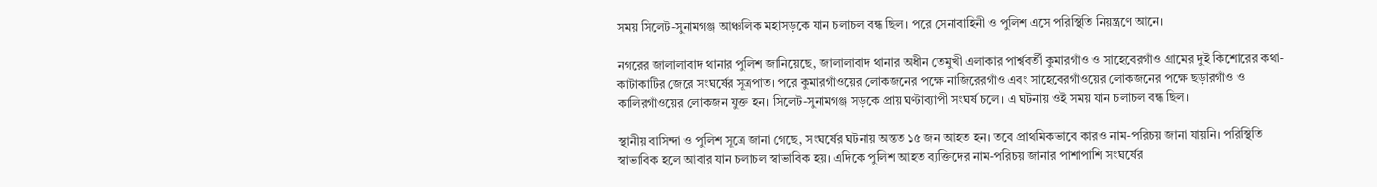সময় সিলেট-সুনামগঞ্জ আঞ্চলিক মহাসড়কে যান চলাচল বন্ধ ছিল। পরে সেনাবাহিনী ও পুলিশ এসে পরিস্থিতি নিয়ন্ত্রণে আনে।

নগরের জালালাবাদ থানার পুলিশ জানিয়েছে, জালালাবাদ থানার অধীন তেমুখী এলাকার পার্শ্ববর্তী কুমারগাঁও ও সাহেবেরগাঁও গ্রামের দুই কিশোরের কথা-কাটাকাটির জেরে সংঘর্ষের সূত্রপাত। পরে কুমারগাঁওয়ের লোকজনের পক্ষে নাজিরেরগাঁও এবং সাহেবেরগাঁওয়ের লোকজনের পক্ষে ছড়ারগাঁও ও কালিরগাঁওয়ের লোকজন যুক্ত হন। সিলেট-সুনামগঞ্জ সড়কে প্রায় ঘণ্টাব্যাপী সংঘর্ষ চলে। এ ঘটনায় ওই সময় যান চলাচল বন্ধ ছিল।

স্থানীয় বাসিন্দা ও পুলিশ সূত্রে জানা গেছে, সংঘর্ষের ঘটনায় অন্তত ১৫ জন আহত হন। তবে প্রাথমিকভাবে কারও নাম-পরিচয় জানা যায়নি। পরিস্থিতি স্বাভাবিক হলে আবার যান চলাচল স্বাভাবিক হয়। এদিকে পুলিশ আহত ব্যক্তিদের নাম-পরিচয় জানার পাশাপাশি সংঘর্ষের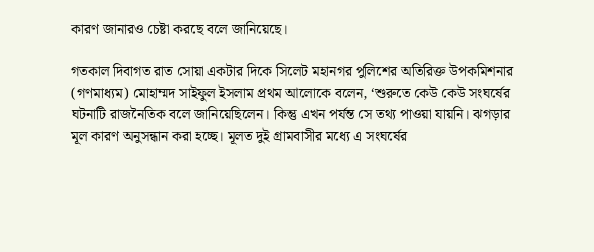কারণ জানারও চেষ্টা করছে বলে জানিয়েছে।

গতকাল দিবাগত রাত সোয়া একটার দিকে সিলেট মহানগর পুলিশের অতিরিক্ত উপকমিশনার (গণমাধ্যম) মোহাম্মদ সাইফুল ইসলাম প্রথম আলোকে বলেন, ‘শুরুতে কেউ কেউ সংঘর্ষের ঘটনাটি রাজনৈতিক বলে জানিয়েছিলেন। কিন্তু এখন পর্যন্ত সে তথ্য পাওয়া যায়নি। ঝগড়ার মূল কারণ অনুসন্ধান করা হচ্ছে। মূলত দুই গ্রামবাসীর মধ্যে এ সংঘর্ষের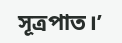সূত্রপাত।’